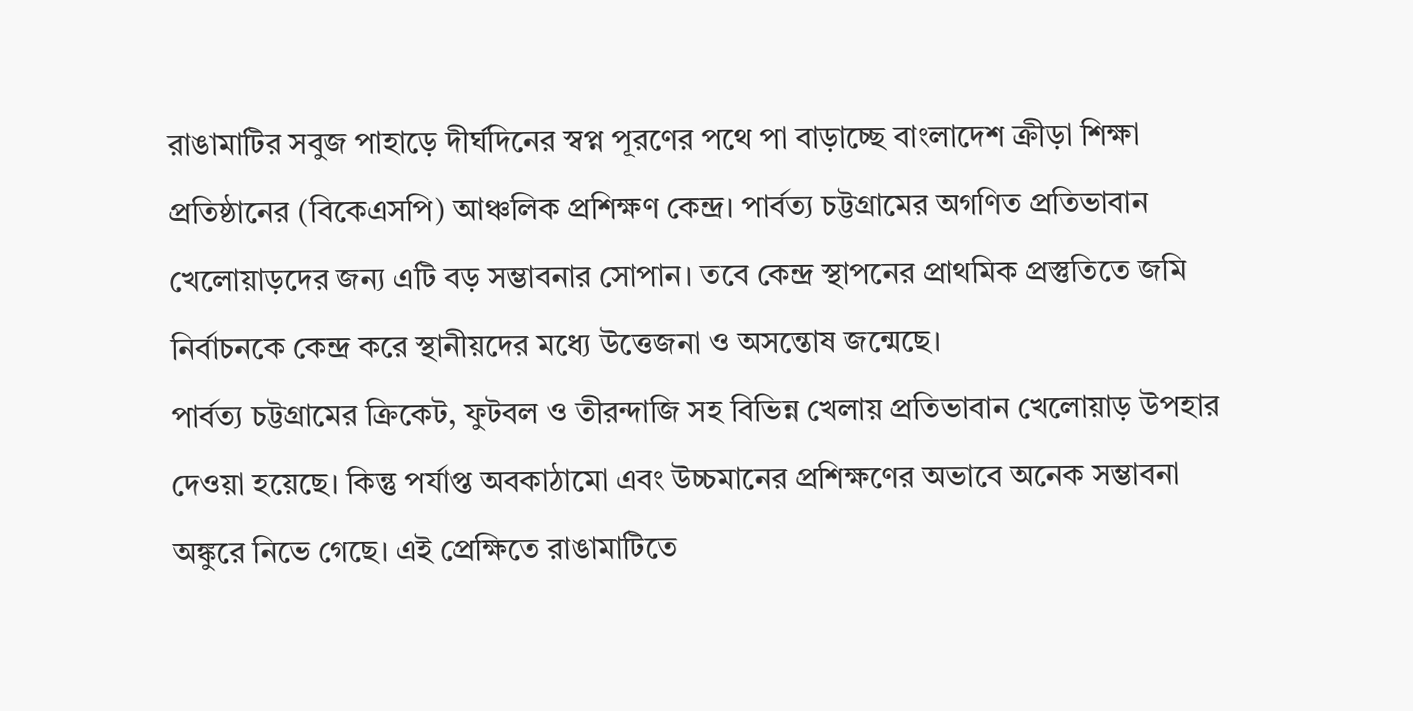রাঙামাটির সবুজ পাহাড়ে দীর্ঘদিনের স্বপ্ন পূরণের পথে পা বাড়াচ্ছে বাংলাদেশ ক্রীড়া শিক্ষা প্রতিষ্ঠানের (বিকেএসপি) আঞ্চলিক প্রশিক্ষণ কেন্দ্র। পার্বত্য চট্টগ্রামের অগণিত প্রতিভাবান খেলোয়াড়দের জন্য এটি বড় সম্ভাবনার সোপান। তবে কেন্দ্র স্থাপনের প্রাথমিক প্রস্তুতিতে জমি নির্বাচনকে কেন্দ্র করে স্থানীয়দের মধ্যে উত্তেজনা ও অসন্তোষ জন্মেছে।
পার্বত্য চট্টগ্রামের ক্রিকেট, ফুটবল ও তীরন্দাজি সহ বিভিন্ন খেলায় প্রতিভাবান খেলোয়াড় উপহার দেওয়া হয়েছে। কিন্তু পর্যাপ্ত অবকাঠামো এবং উচ্চমানের প্রশিক্ষণের অভাবে অনেক সম্ভাবনা অঙ্কুরে নিভে গেছে। এই প্রেক্ষিতে রাঙামাটিতে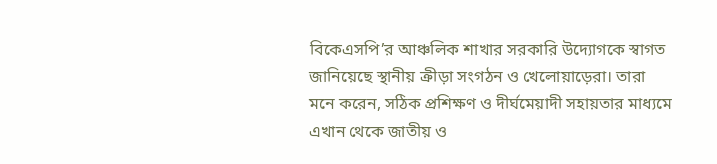বিকেএসপি’র আঞ্চলিক শাখার সরকারি উদ্যোগকে স্বাগত জানিয়েছে স্থানীয় ক্রীড়া সংগঠন ও খেলোয়াড়েরা। তারা মনে করেন, সঠিক প্রশিক্ষণ ও দীর্ঘমেয়াদী সহায়তার মাধ্যমে এখান থেকে জাতীয় ও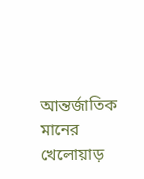আন্তর্জাতিক মানের খেলোয়াড়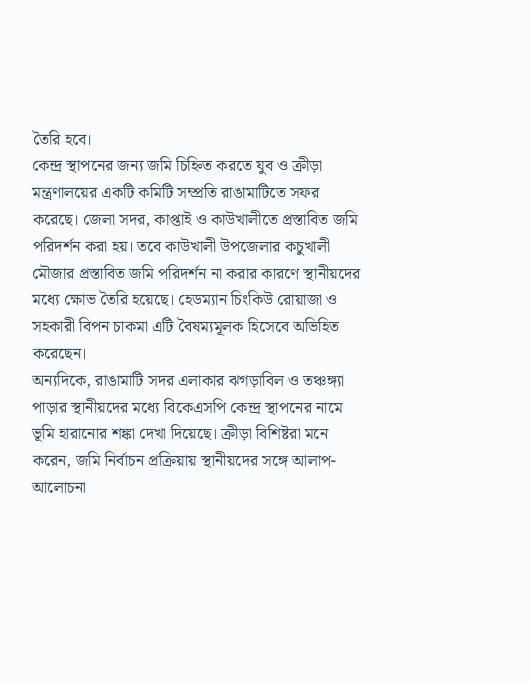তৈরি হবে।
কেন্দ্র স্থাপনের জন্য জমি চিহ্নিত করতে যুব ও ক্রীড়া মন্ত্রণালয়ের একটি কমিটি সম্প্রতি রাঙামাটিতে সফর করেছে। জেলা সদর, কাপ্তাই ও কাউখালীতে প্রস্তাবিত জমি পরিদর্শন করা হয়। তবে কাউখালী উপজেলার কচুখালী মৌজার প্রস্তাবিত জমি পরিদর্শন না করার কারণে স্থানীয়দের মধ্যে ক্ষোভ তৈরি হয়েছে। হেডম্যান চিংকিউ রোয়াজা ও সহকারী বিপন চাকমা এটি বৈষম্যমূলক হিসেবে অভিহিত করেছেন।
অন্যদিকে, রাঙামাটি সদর এলাকার ঝগড়াবিল ও তঞ্চঙ্গ্যা পাড়ার স্থানীয়দের মধ্যে বিকেএসপি কেন্দ্র স্থাপনের নামে ভূমি হারানোর শঙ্কা দেখা দিয়েছে। ক্রীড়া বিশিষ্টরা মনে করেন, জমি নির্বাচন প্রক্রিয়ায় স্থানীয়দের সঙ্গে আলাপ-আলোচনা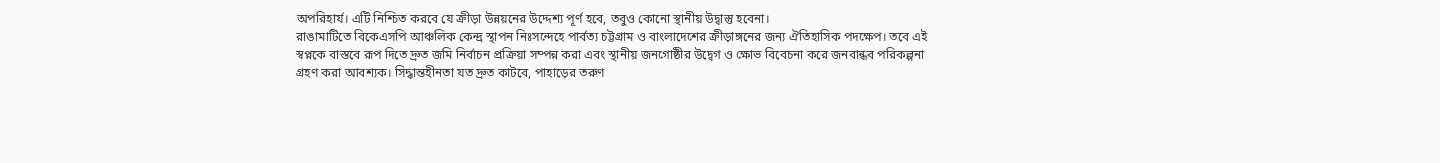অপরিহার্য। এটি নিশ্চিত করবে যে ক্রীড়া উন্নয়নের উদ্দেশ্য পূর্ণ হবে, তবুও কোনো স্থানীয় উদ্বাস্তু হবেনা।
রাঙামাটিতে বিকেএসপি আঞ্চলিক কেন্দ্র স্থাপন নিঃসন্দেহে পার্বত্য চট্টগ্রাম ও বাংলাদেশের ক্রীড়াঙ্গনের জন্য ঐতিহাসিক পদক্ষেপ। তবে এই স্বপ্নকে বাস্তবে রূপ দিতে দ্রুত জমি নির্বাচন প্রক্রিয়া সম্পন্ন করা এবং স্থানীয় জনগোষ্ঠীর উদ্বেগ ও ক্ষোভ বিবেচনা করে জনবান্ধব পরিকল্পনা গ্রহণ করা আবশ্যক। সিদ্ধান্তহীনতা যত দ্রুত কাটবে, পাহাড়ের তরুণ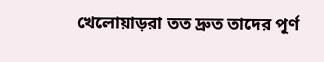খেলোয়াড়রা তত দ্রুত তাদের পূর্ণ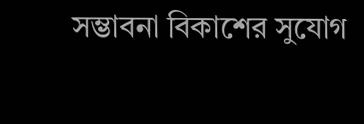সম্ভাবনা বিকাশের সুযোগ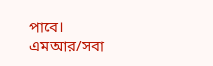পাবে।
এমআর/সবা